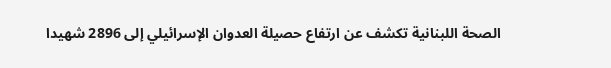الصحة اللبنانية تكشف عن ارتفاع حصيلة العدوان الإسرائيلي إلى 2896 شهيدا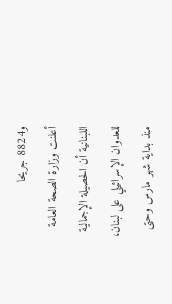و8824 جريحا
أعلنت وزارة الصحة العامة اللبنانية أن الحصيلة الإجمالية للعدوان الإسرائيلي على لبنان، منذ بداية شهر مارس وحتى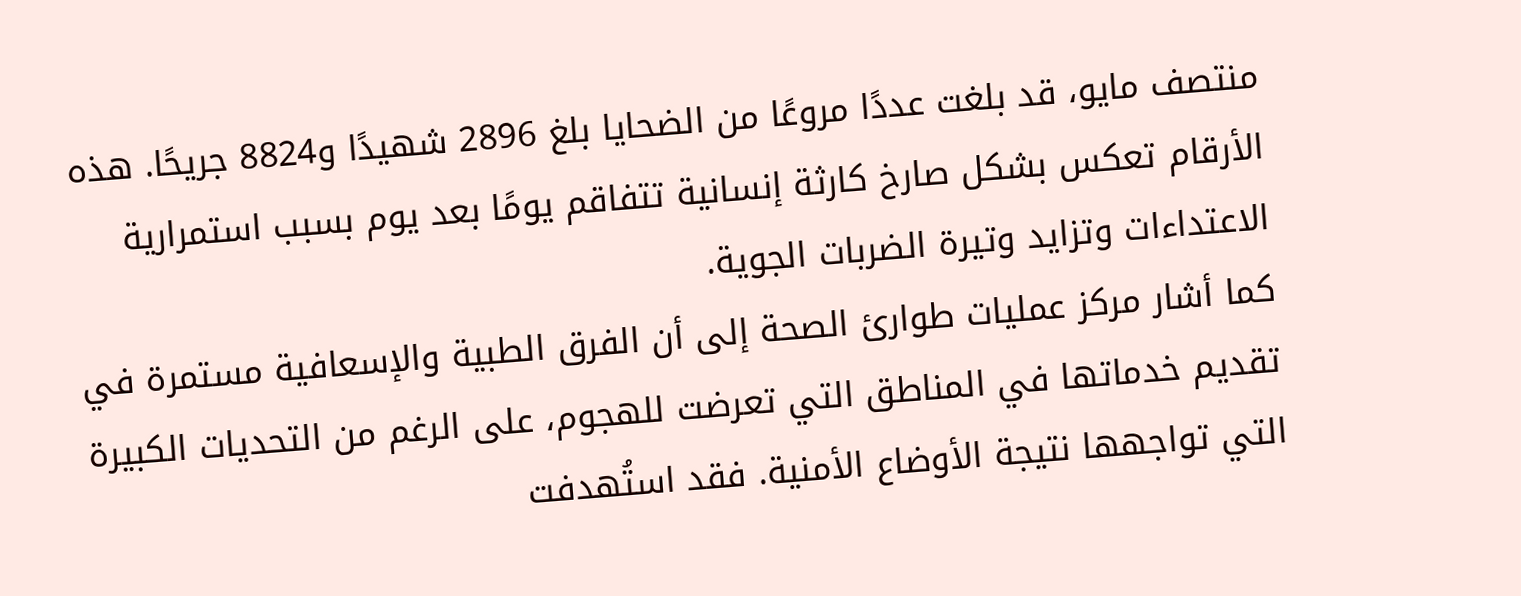منتصف مايو، قد بلغت عددًا مروعًا من الضحايا بلغ 2896 شهيدًا و8824 جريحًا. هذه الأرقام تعكس بشكل صارخ كارثة إنسانية تتفاقم يومًا بعد يوم بسبب استمرارية الاعتداءات وتزايد وتيرة الضربات الجوية.
كما أشار مركز عمليات طوارئ الصحة إلى أن الفرق الطبية والإسعافية مستمرة في تقديم خدماتها في المناطق التي تعرضت للهجوم، على الرغم من التحديات الكبيرة التي تواجهها نتيجة الأوضاع الأمنية. فقد استُهدفت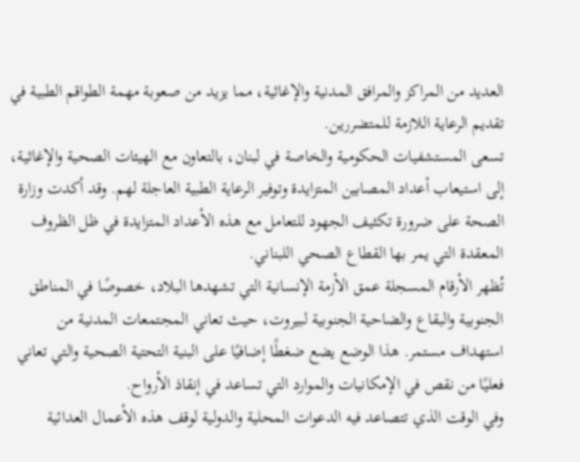العديد من المراكز والمرافق المدنية والإغاثية، مما يزيد من صعوبة مهمة الطواقم الطبية في تقديم الرعاية اللازمة للمتضررين.
تسعى المستشفيات الحكومية والخاصة في لبنان، بالتعاون مع الهيئات الصحية والإغاثية، إلى استيعاب أعداد المصابين المتزايدة وتوفير الرعاية الطبية العاجلة لهم. وقد أكدت وزارة الصحة على ضرورة تكثيف الجهود للتعامل مع هذه الأعداد المتزايدة في ظل الظروف المعقدة التي يمر بها القطاع الصحي اللبناني.
تُظهر الأرقام المسجلة عمق الأزمة الإنسانية التي تشهدها البلاد، خصوصًا في المناطق الجنوبية والبقاع والضاحية الجنوبية لبيروت، حيث تعاني المجتمعات المدنية من استهداف مستمر. هذا الوضع يضع ضغطًا إضافيًا على البنية التحتية الصحية والتي تعاني فعليًا من نقص في الإمكانيات والموارد التي تساعد في إنقاذ الأرواح.
وفي الوقت الذي تتصاعد فيه الدعوات المحلية والدولية لوقف هذه الأعمال العدائية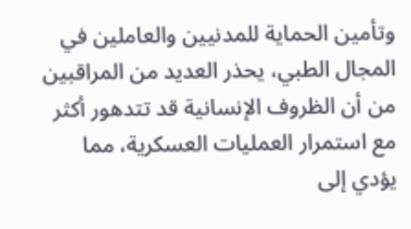وتأمين الحماية للمدنيين والعاملين في المجال الطبي، يحذر العديد من المراقبين من أن الظروف الإنسانية قد تتدهور أكثر مع استمرار العمليات العسكرية، مما يؤدي إلى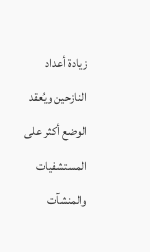زيادة أعداد النازحين ويُعقد الوضع أكثر على المستشفيات والمنشآت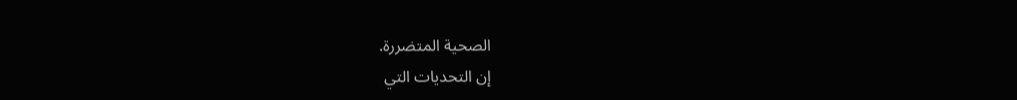الصحية المتضررة.
إن التحديات التي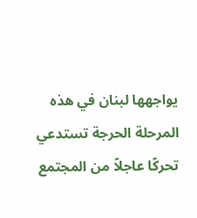يواجهها لبنان في هذه المرحلة الحرجة تستدعي تحركًا عاجلاً من المجتمع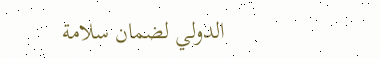الدولي لضمان سلامة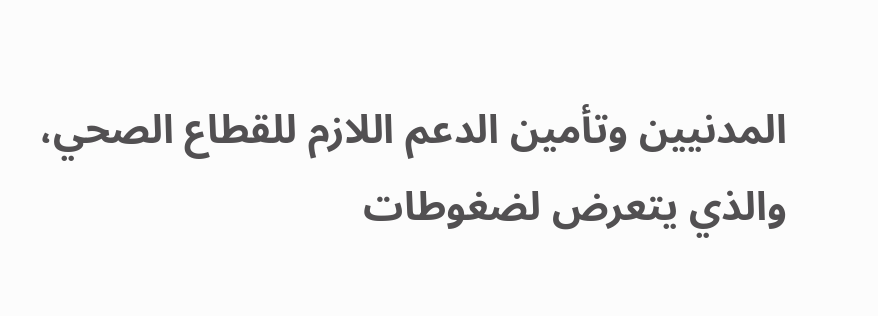المدنيين وتأمين الدعم اللازم للقطاع الصحي، والذي يتعرض لضغوطات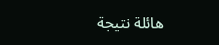هائلة نتيجة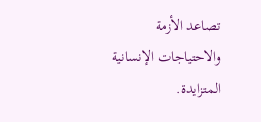تصاعد الأزمة والاحتياجات الإنسانية المتزايدة.